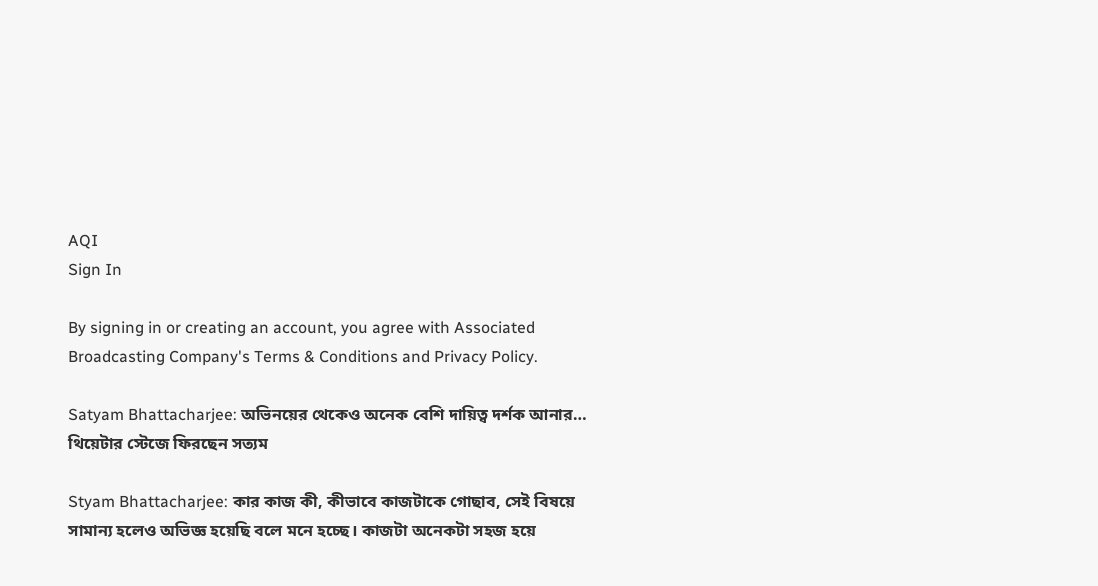AQI
Sign In

By signing in or creating an account, you agree with Associated Broadcasting Company's Terms & Conditions and Privacy Policy.

Satyam Bhattacharjee: অভিনয়ের থেকেও অনেক বেশি দায়িত্ব দর্শক আনার… থিয়েটার স্টেজে ফিরছেন সত্যম

Styam Bhattacharjee: কার কাজ কী, কীভাবে কাজটাকে গোছাব, সেই বিষয়ে সামান্য হলেও অভিজ্ঞ হয়েছি বলে মনে হচ্ছে। কাজটা অনেকটা সহজ হয়ে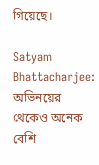গিয়েছে।

Satyam Bhattacharjee: অভিনয়ের থেকেও অনেক বেশি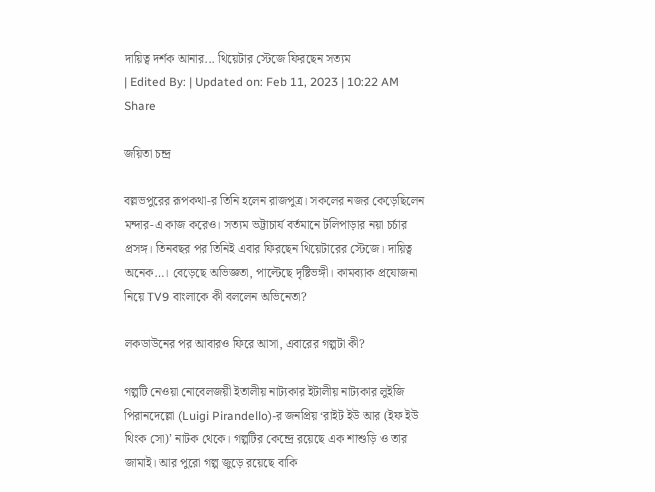দায়িত্ব দর্শক আনার... থিয়েটার স্টেজে ফিরছেন সত্যম
| Edited By: | Updated on: Feb 11, 2023 | 10:22 AM
Share

জয়িতা চন্দ্র

বল্লভপুরের রূপকথা-র তিনি হলেন রাজপুত্র। সকলের নজর কেড়েছিলেন মন্দার-এ কাজ করেও। সত্যম ভট্টাচার্য বর্তমানে টলিপাড়ার নয়া চর্চার প্রসঙ্গ। তিনবছর পর তিনিই এবার ফিরছেন থিয়েটারের স্টেজে। দায়িত্ব অনেক…। বেড়েছে অভিজ্ঞতা, পাল্টেছে দৃষ্টিভঙ্গী। কামব্যাক প্রযোজনা নিয়ে TV9 বাংলাকে কী বললেন অভিনেতা?

লকডাউনের পর আবারও ফিরে আসা, এবারের গল্পটা কী?

গল্পটি নেওয়া নোবেলজয়ী ইতালীয় নাট্যকার ইটালীয় নাট্যকার লুইজি পিরানদেল্লো (Luigi Pirandello)-র জনপ্রিয় ‘রাইট ইউ আর (ইফ ইউ থিংক সো)’ নাটক থেকে। গল্পটির কেন্দ্রে রয়েছে এক শাশুড়ি ও তার জামাই। আর পুরো গল্প জুড়ে রয়েছে বাকি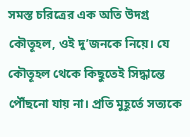সমস্ত চরিত্রের এক অতি উদগ্র কৌতূহল, ওই দু’জনকে নিয়ে। যে কৌতূহল থেকে কিছুতেই সিদ্ধান্তে পৌঁছনো যায় না। প্রতি মুহূর্তে সত্যকে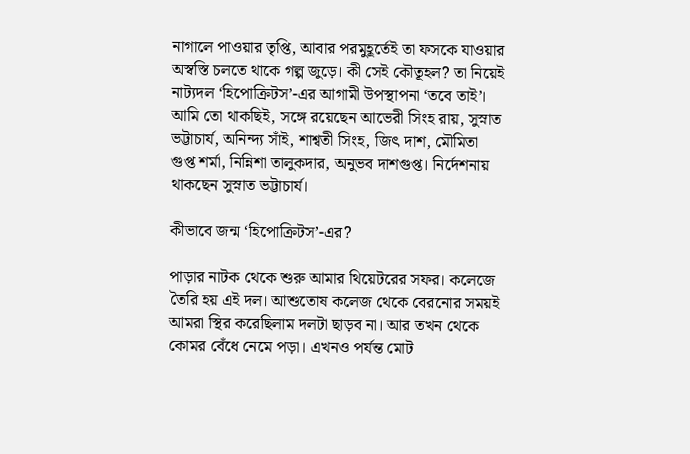নাগালে পাওয়ার তৃপ্তি, আবার পরমুহূর্তেই তা ফসকে যাওয়ার অস্বস্তি চলতে থাকে গল্প জুড়ে। কী সেই কৌতূহল? তা নিয়েই নাট্যদল ‘হিপোক্রিটস’-এর আগামী উপস্থাপনা ‘তবে তাই’। আমি তো থাকছিই, সঙ্গে রয়েছেন আভেরী সিংহ রায়, সুস্নাত ভট্টাচার্য, অনিন্দ্য সাঁই, শাশ্বতী সিংহ, জিৎ দাশ, মৌমিতা গুপ্ত শর্মা, নিন্নিশা তালুকদার, অনুভব দাশগুপ্ত। নির্দেশনায় থাকছেন সুস্নাত ভট্টাচার্য।

কীভাবে জন্ম ‘হিপোক্রিটস’-এর?

পাড়ার নাটক থেকে শুরু আমার থিয়েটরের সফর। কলেজে তৈরি হয় এই দল। আশুতোষ কলেজ থেকে বেরনোর সময়ই আমরা স্থির করেছিলাম দলটা ছাড়ব না। আর তখন থেকে কোমর বেঁধে নেমে পড়া। এখনও পর্যন্ত মোট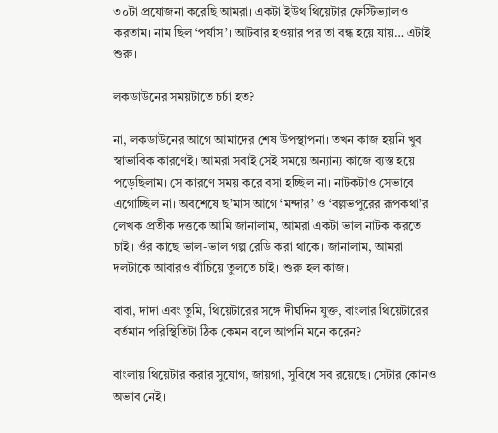৩০টা প্রযোজনা করেছি আমরা। একটা ইউথ থিয়েটার ফেস্টিভ্যালও করতাম। নাম ছিল ‘পর্যাস’। আটবার হওয়ার পর তা বন্ধ হয়ে যায়… এটাই শুরু।

লকডাউনের সময়টাতে চর্চা হত?

না, লকডাউনের আগে আমাদের শেষ উপস্থাপনা। তখন কাজ হয়নি খুব স্বাভাবিক কারণেই। আমরা সবাই সেই সময়ে অন্যান্য কাজে ব্যস্ত হয়ে পড়েছিলাম। সে কারণে সময় করে বসা হচ্ছিল না। নাটকটাও সেভাবে এগোচ্ছিল না। অবশেষে ছ’মাস আগে ‘মন্দার’ ও ‘বল্লভপুরের রূপকথা’র লেখক প্রতীক দত্তকে আমি জানালাম, আমরা একটা ভাল নাটক করতে চাই। ওঁর কাছে ভাল-ভাল গল্প রেডি করা থাকে। জানালাম, আমরা দলটাকে আবারও বাঁচিয়ে তুলতে চাই। শুরু হল কাজ।

বাবা, দাদা এবং তুমি, থিয়েটারের সঙ্গে দীর্ঘদিন যুক্ত, বাংলার থিয়েটারের বর্তমান পরিস্থিতিটা ঠিক কেমন বলে আপনি মনে করেন?

বাংলায় থিয়েটার করার সুযোগ, জায়গা, সুবিধে সব রয়েছে। সেটার কোনও অভাব নেই।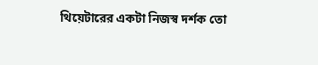থিয়েটারের একটা নিজস্ব দর্শক তো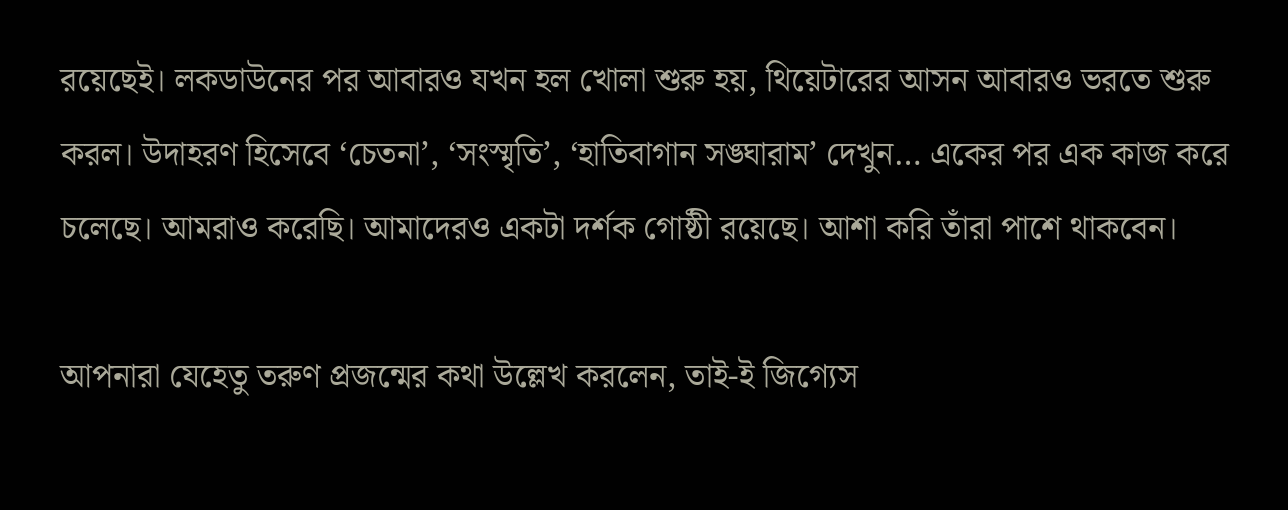রয়েছেই। লকডাউনের পর আবারও যখন হল খোলা শুরু হয়, থিয়েটারের আসন আবারও ভরতে শুরু করল। উদাহরণ হিসেবে ‘চেতনা’, ‘সংস্মৃতি’, ‘হাতিবাগান সঙ্ঘারাম’ দেখুন… একের পর এক কাজ করে চলেছে। আমরাও করেছি। আমাদেরও একটা দর্শক গোষ্ঠী রয়েছে। আশা করি তাঁরা পাশে থাকবেন।

আপনারা যেহেতু তরুণ প্রজন্মের কথা উল্লেখ করলেন, তাই-ই জিগ্যেস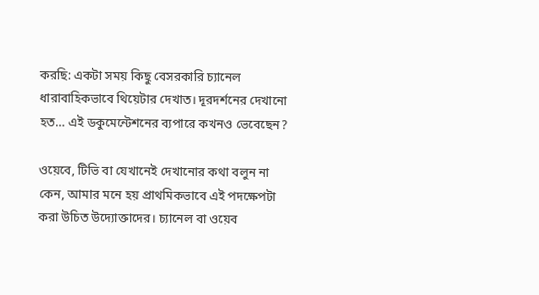করছি: একটা সময় কিছু বেসরকারি চ্যানেল ধারাবাহিকভাবে থিয়েটার দেখাত। দূরদর্শনের দেখানো হত… এই ডকুমেন্টেশনের ব্যপারে কখনও ভেবেছেন?

ওয়েবে, টিভি বা যেখানেই দেখানোর কথা বলুন না কেন, আমার মনে হয় প্রাথমিকভাবে এই পদক্ষেপটা করা উচিত উদ্যোক্তাদের। চ্যানেল বা ওয়েব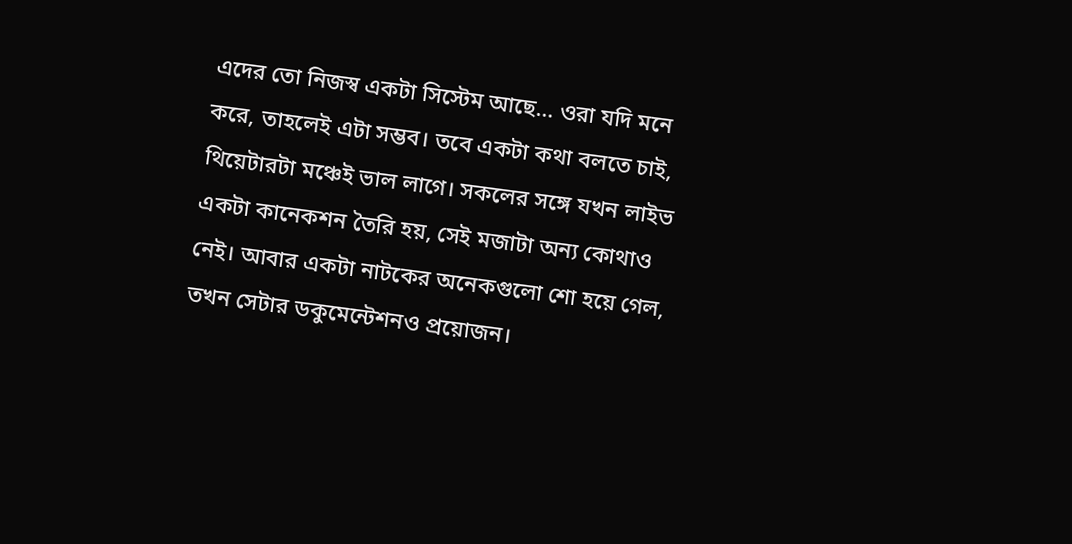এদের তো নিজস্ব একটা সিস্টেম আছে… ওরা যদি মনে করে, তাহলেই এটা সম্ভব। তবে একটা কথা বলতে চাই, থিয়েটারটা মঞ্চেই ভাল লাগে। সকলের সঙ্গে যখন লাইভ একটা কানেকশন তৈরি হয়, সেই মজাটা অন্য কোথাও নেই। আবার একটা নাটকের অনেকগুলো শো হয়ে গেল, তখন সেটার ডকুমেন্টেশনও প্রয়োজন।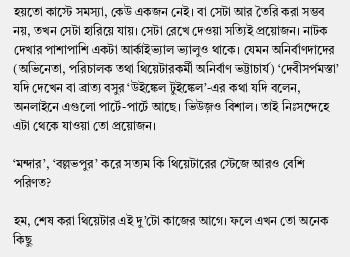হয়তো কাস্টে সমস্যা, কেউ একজন নেই। বা সেটা আর তৈরি করা সম্ভব নয়, তখন সেটা হারিয়ে যায়। সেটা রেখে দেওয়া সত্যিই প্রয়োজন। নাটক দেখার পাশাপাশি একটা আর্কাইভ্যাল ভ্যালুও থাকে। যেমন অনির্বাণদাদের (অভিনেতা, পরিচালক তথা থিয়েটারকর্মী অনির্বাণ ভট্টাচার্য) ‘দেবীসর্পমস্তা’ যদি দেখেন বা ব্রাত্য বসুর ‘উইঙ্কেল টুইঙ্কেল’-এর কথা যদি বলেন, অনলাইনে এগুলো পার্টে-পার্টে আছে। ভিউজ়ও বিশাল। তাই নিঃসন্দেহে এটা থেকে যাওয়া তো প্রয়োজন।

‘মন্দার’, ‘বল্লভপুর’ করে সত্যম কি থিয়েটারের স্টেজে আরও বেশি পরিণত?

হম, শেষ করা থিয়েটার এই দু’টো কাজের আগে। ফলে এখন তো অনেক কিছু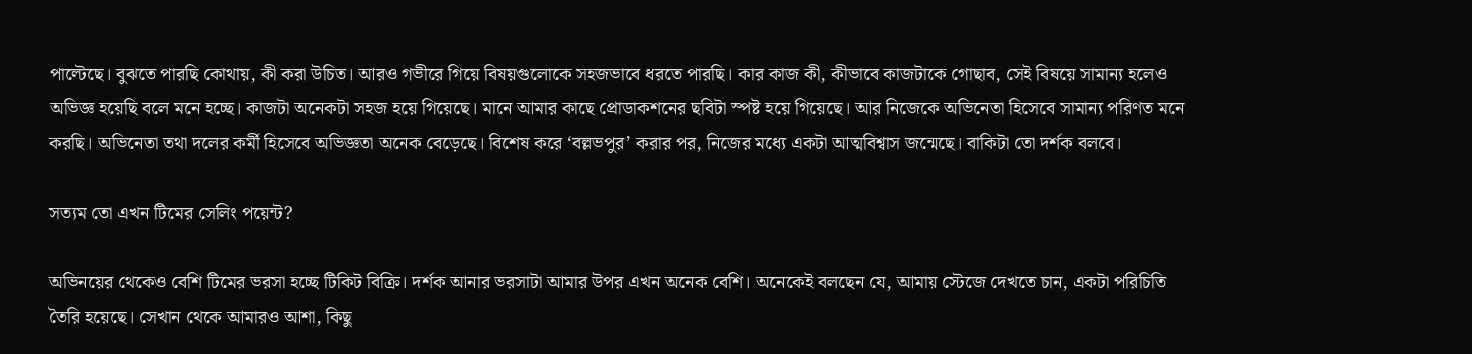পাল্টেছে। বুঝতে পারছি কোথায়, কী করা উচিত। আরও গভীরে গিয়ে বিষয়গুলোকে সহজভাবে ধরতে পারছি। কার কাজ কী, কীভাবে কাজটাকে গোছাব, সেই বিষয়ে সামান্য হলেও অভিজ্ঞ হয়েছি বলে মনে হচ্ছে। কাজটা অনেকটা সহজ হয়ে গিয়েছে। মানে আমার কাছে প্রোডাকশনের ছবিটা স্পষ্ট হয়ে গিয়েছে। আর নিজেকে অভিনেতা হিসেবে সামান্য পরিণত মনে করছি। অভিনেতা তথা দলের কর্মী হিসেবে অভিজ্ঞতা অনেক বেড়েছে। বিশেষ করে ‘বল্লভপুর’ করার পর, নিজের মধ্যে একটা আত্মবিশ্বাস জন্মেছে। বাকিটা তো দর্শক বলবে।

সত্যম তো এখন টিমের সেলিং পয়েন্ট?

অভিনয়ের থেকেও বেশি টিমের ভরসা হচ্ছে টিকিট বিক্রি। দর্শক আনার ভরসাটা আমার উপর এখন অনেক বেশি। অনেকেই বলছেন যে, আমায় স্টেজে দেখতে চান, একটা পরিচিতি তৈরি হয়েছে। সেখান থেকে আমারও আশা, কিছু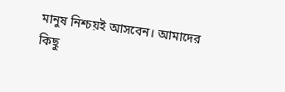মানুষ নিশ্চয়ই আসবেন। আমাদের কিছু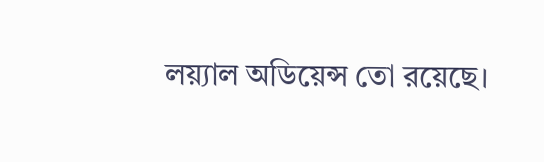লয়্যাল অডিয়েন্স তো রয়েছে।